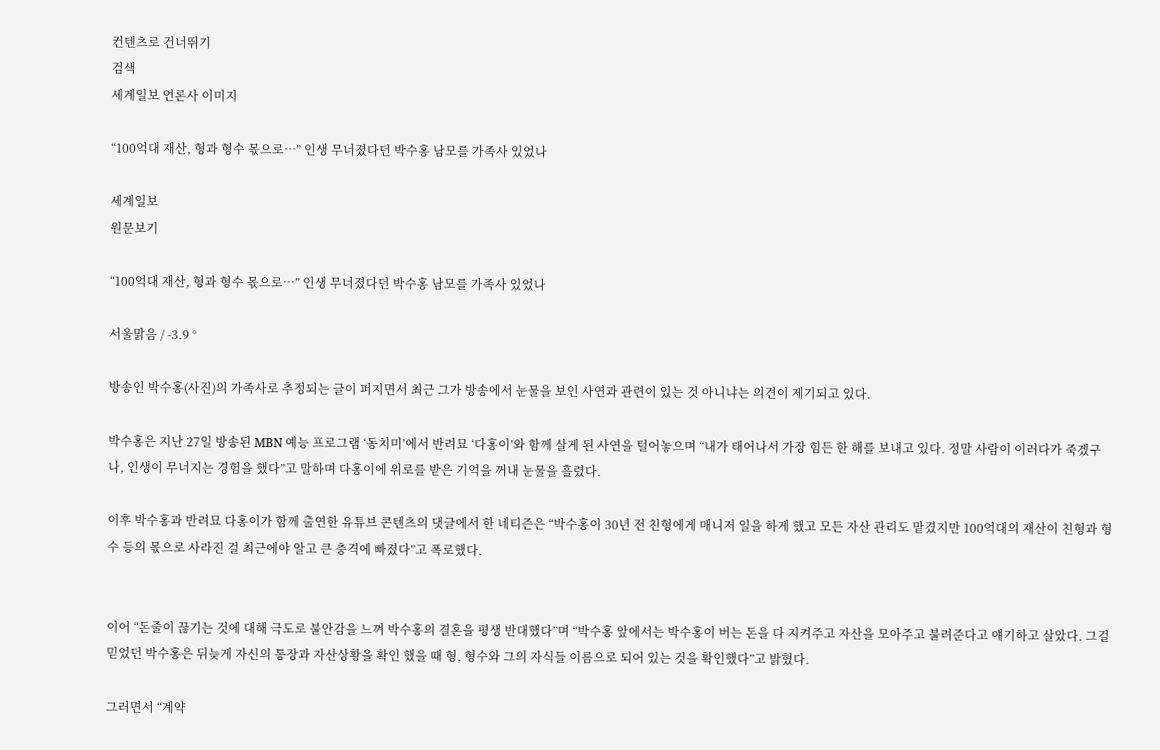컨텐츠로 건너뛰기
검색
세계일보 언론사 이미지

“100억대 재산, 형과 형수 몫으로…” 인생 무너졌다던 박수홍 남모를 가족사 있었나

세계일보
원문보기

“100억대 재산, 형과 형수 몫으로…” 인생 무너졌다던 박수홍 남모를 가족사 있었나

서울맑음 / -3.9 °

방송인 박수홍(사진)의 가족사로 추정되는 글이 퍼지면서 최근 그가 방송에서 눈물을 보인 사연과 관련이 있는 것 아니냐는 의견이 제기되고 있다.

박수홍은 지난 27일 방송된 MBN 예능 프로그램 ‘동치미’에서 반려묘 ‘다홍이’와 함께 살게 된 사연을 털어놓으며 “내가 태어나서 가장 힘든 한 해를 보내고 있다. 정말 사람이 이러다가 죽겠구나, 인생이 무너지는 경험을 했다”고 말하며 다홍이에 위로를 받은 기억을 꺼내 눈물을 흘렸다.

이후 박수홍과 반려묘 다홍이가 함께 출연한 유튜브 콘텐츠의 댓글에서 한 네티즌은 “박수홍이 30년 전 친형에게 매니저 일을 하게 했고 모든 자산 관리도 맡겼지만 100억대의 재산이 친형과 형수 등의 몫으로 사라진 걸 최근에야 알고 큰 충격에 빠졌다”고 폭로했다.


이어 “돈줄이 끊기는 것에 대해 극도로 불안감을 느껴 박수홍의 결혼을 평생 반대했다”며 “박수홍 앞에서는 박수홍이 버는 돈을 다 지켜주고 자산을 모아주고 불려준다고 얘기하고 살았다. 그걸 믿었던 박수홍은 뒤늦게 자신의 통장과 자산상황을 확인 했을 때 형, 형수와 그의 자식들 이름으로 되어 있는 것을 확인했다”고 밝혔다.

그러면서 “계약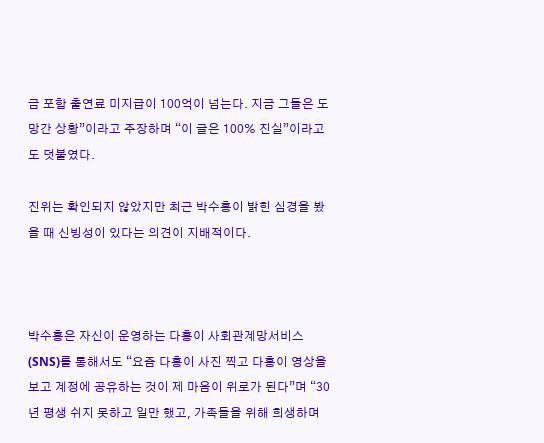금 포함 출연료 미지급이 100억이 넘는다. 지금 그들은 도망간 상황”이라고 주장하며 “이 글은 100% 진실”이라고도 덧붙였다.

진위는 확인되지 않았지만 최근 박수홍이 밝힌 심경을 봤을 때 신빙성이 있다는 의견이 지배적이다.



박수홍은 자신이 운영하는 다홍이 사회관계망서비스(SNS)를 통해서도 “요즘 다홍이 사진 찍고 다홍이 영상을 보고 계정에 공유하는 것이 제 마음이 위로가 된다”며 “30년 평생 쉬지 못하고 일만 했고, 가족들을 위해 희생하며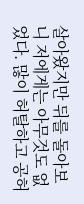살아왔지만 뒤를 돌아보니 저에게는 아무것도 없었다. 많이 허탈하고 공허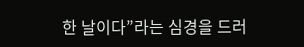한 날이다”라는 심경을 드러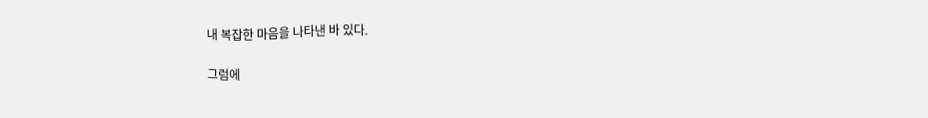내 복잡한 마음을 나타낸 바 있다.

그럼에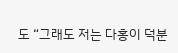도 “그래도 저는 다홍이 덕분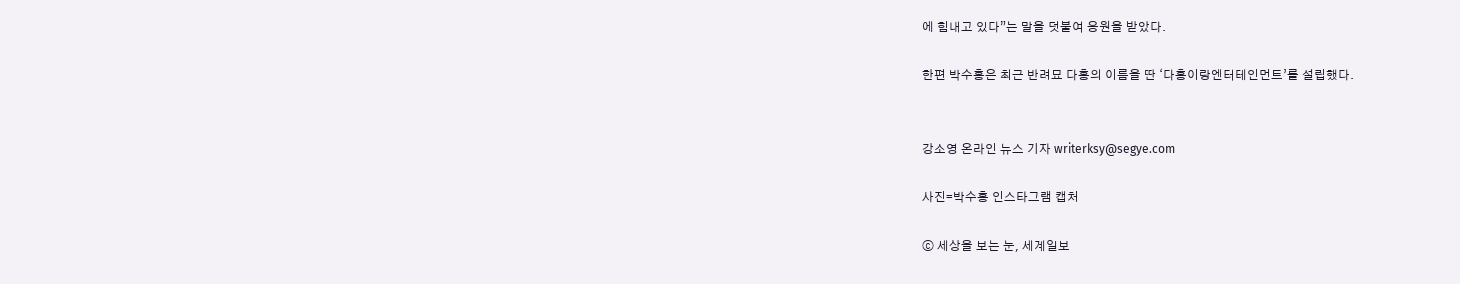에 힘내고 있다”는 말을 덧붙여 응원을 받았다.

한편 박수홍은 최근 반려묘 다홍의 이름을 딴 ‘다홍이랑엔터테인먼트’를 설립했다.


강소영 온라인 뉴스 기자 writerksy@segye.com

사진=박수홍 인스타그램 캡처

ⓒ 세상을 보는 눈, 세계일보